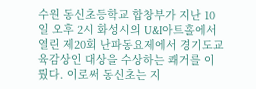수원 동신초등학교 합창부가 지난 10일 오후 2시 화성시의 U&I아트홀에서 열린 제20회 난파동요제에서 경기도교육감상인 대상을 수상하는 쾌거를 이뤘다. 이로써 동신초는 지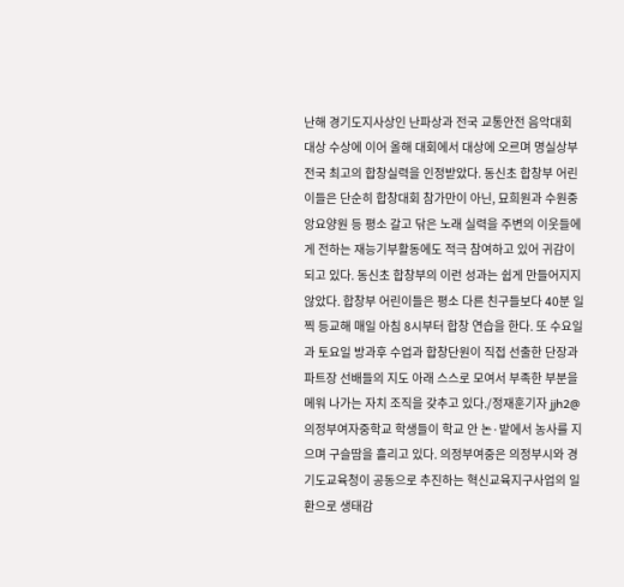난해 경기도지사상인 난파상과 전국 교통안전 음악대회 대상 수상에 이어 올해 대회에서 대상에 오르며 명실상부 전국 최고의 합창실력을 인정받았다. 동신초 합창부 어린이들은 단순히 합창대회 참가만이 아닌, 묘희원과 수원중앙요양원 등 평소 갈고 닦은 노래 실력을 주변의 이웃들에게 전하는 재능기부활동에도 적극 참여하고 있어 귀감이 되고 있다. 동신초 합창부의 이런 성과는 쉽게 만들어지지 않았다. 합창부 어린이들은 평소 다른 친구들보다 40분 일찍 등교해 매일 아침 8시부터 합창 연습을 한다. 또 수요일과 토요일 방과후 수업과 합창단원이 직접 선출한 단장과 파트장 선배들의 지도 아래 스스로 모여서 부족한 부분을 메워 나가는 자치 조직을 갖추고 있다./정재훈기자 jjh2@
의정부여자중학교 학생들이 학교 안 논·밭에서 농사를 지으며 구슬땀을 흘리고 있다. 의정부여중은 의정부시와 경기도교육청이 공동으로 추진하는 혁신교육지구사업의 일환으로 생태감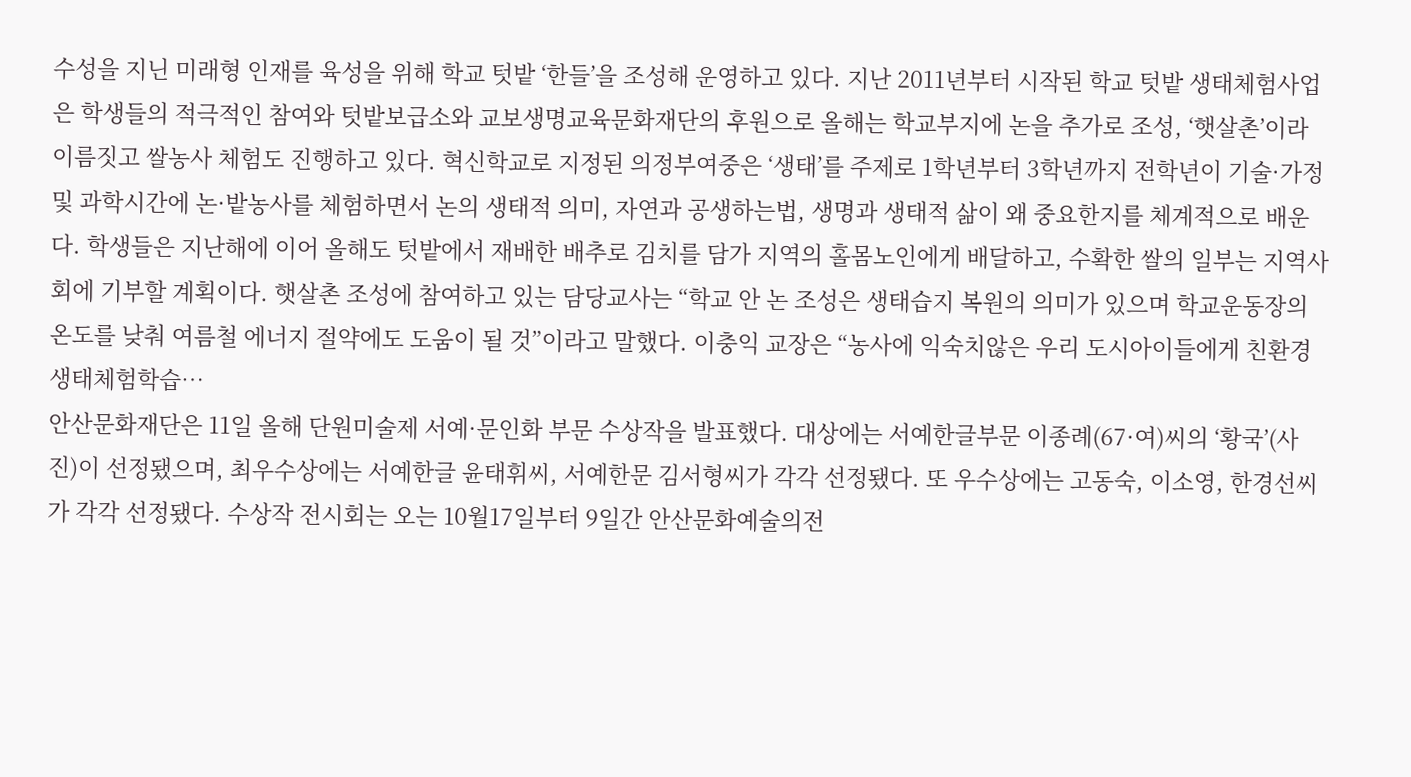수성을 지닌 미래형 인재를 육성을 위해 학교 텃밭 ‘한들’을 조성해 운영하고 있다. 지난 2011년부터 시작된 학교 텃밭 생태체험사업은 학생들의 적극적인 참여와 텃밭보급소와 교보생명교육문화재단의 후원으로 올해는 학교부지에 논을 추가로 조성, ‘햇살촌’이라 이름짓고 쌀농사 체험도 진행하고 있다. 혁신학교로 지정된 의정부여중은 ‘생태’를 주제로 1학년부터 3학년까지 전학년이 기술·가정 및 과학시간에 논·밭농사를 체험하면서 논의 생태적 의미, 자연과 공생하는법, 생명과 생태적 삶이 왜 중요한지를 체계적으로 배운다. 학생들은 지난해에 이어 올해도 텃밭에서 재배한 배추로 김치를 담가 지역의 홀몸노인에게 배달하고, 수확한 쌀의 일부는 지역사회에 기부할 계획이다. 햇살촌 조성에 참여하고 있는 담당교사는 “학교 안 논 조성은 생태습지 복원의 의미가 있으며 학교운동장의 온도를 낮춰 여름철 에너지 절약에도 도움이 될 것”이라고 말했다. 이충익 교장은 “농사에 익숙치않은 우리 도시아이들에게 친환경 생태체험학습…
안산문화재단은 11일 올해 단원미술제 서예·문인화 부문 수상작을 발표했다. 대상에는 서예한글부문 이종례(67·여)씨의 ‘황국’(사진)이 선정됐으며, 최우수상에는 서예한글 윤태휘씨, 서예한문 김서형씨가 각각 선정됐다. 또 우수상에는 고동숙, 이소영, 한경선씨가 각각 선정됐다. 수상작 전시회는 오는 10월17일부터 9일간 안산문화예술의전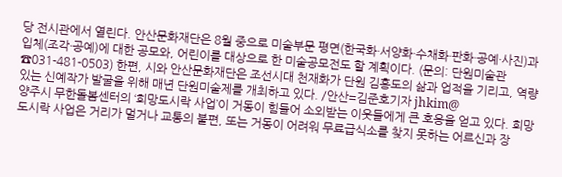당 전시관에서 열린다. 안산문화재단은 8월 중으로 미술부문 평면(한국화·서양화·수채화·판화·공예·사진)과 입체(조각·공예)에 대한 공모와, 어린이를 대상으로 한 미술공모전도 할 계획이다. (문의: 단원미술관 ☎031-481-0503) 한편, 시와 안산문화재단은 조선시대 천재화가 단원 김홍도의 삶과 업적을 기리고, 역량 있는 신예작가 발굴을 위해 매년 단원미술제를 개최하고 있다. /안산=김준호기자 jhkim@
양주시 무한돌봄센터의 ‘희망도시락 사업’이 거동이 힘들어 소외받는 이웃들에게 큰 호응을 얻고 있다. 희망도시락 사업은 거리가 멀거나 교통의 불편, 또는 거동이 어려워 무료급식소를 찾지 못하는 어르신과 장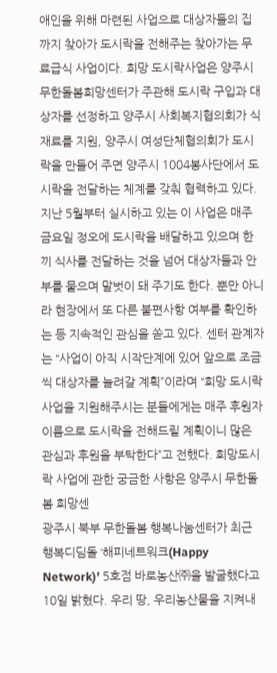애인을 위해 마련된 사업으로 대상자들의 집까지 찾아가 도시락을 전해주는 찾아가는 무료급식 사업이다. 희망 도시락사업은 양주시 무한돌봄희망센터가 주관해 도시락 구입과 대상자를 선정하고 양주시 사회복지협의회가 식재료를 지원, 양주시 여성단체협의회가 도시락을 만들어 주면 양주시 1004봉사단에서 도시락을 전달하는 체계를 갖춰 협력하고 있다. 지난 5월부터 실시하고 있는 이 사업은 매주 금요일 정오에 도시락을 배달하고 있으며 한끼 식사를 전달하는 것을 넘어 대상자들과 안부를 물으며 말벗이 돼 주기도 한다. 뿐만 아니라 현장에서 또 다른 불편사항 여부를 확인하는 등 지속적인 관심을 쏟고 있다. 센터 관계자는 “사업이 아직 시작단계에 있어 앞으로 조금씩 대상자를 늘려갈 계획”이라며 “희망 도시락사업을 지원해주시는 분들에게는 매주 후원자 이름으로 도시락을 전해드릴 계획이니 많은 관심과 후원을 부탁한다”고 전했다. 희망도시락 사업에 관한 궁금한 사항은 양주시 무한돌봄 희망센
광주시 북부 무한돌봄 행복나눔센터가 최근 행복디딤돌 ‘해피네트워크(Happy Network)’ 5호점 바로농산㈜을 발굴했다고 10일 밝혔다. 우리 땅, 우리농산물을 지켜내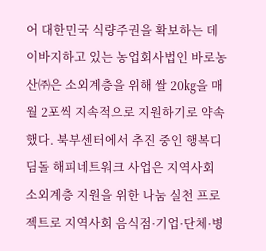어 대한민국 식량주권을 확보하는 데 이바지하고 있는 농업회사법인 바로농산㈜은 소외계층을 위해 쌀 20㎏을 매월 2포씩 지속적으로 지원하기로 약속했다. 북부센터에서 추진 중인 행복디딤돌 해피네트워크 사업은 지역사회 소외계층 지원을 위한 나눔 실천 프로젝트로 지역사회 음식점·기업·단체·병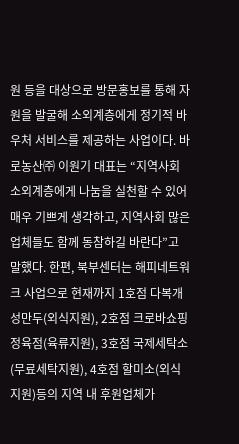원 등을 대상으로 방문홍보를 통해 자원을 발굴해 소외계층에게 정기적 바우처 서비스를 제공하는 사업이다. 바로농산㈜ 이원기 대표는 “지역사회 소외계층에게 나눔을 실천할 수 있어 매우 기쁘게 생각하고, 지역사회 많은 업체들도 함께 동참하길 바란다”고 말했다. 한편, 북부센터는 해피네트워크 사업으로 현재까지 1호점 다복개성만두(외식지원), 2호점 크로바쇼핑 정육점(육류지원), 3호점 국제세탁소(무료세탁지원), 4호점 할미소(외식지원)등의 지역 내 후원업체가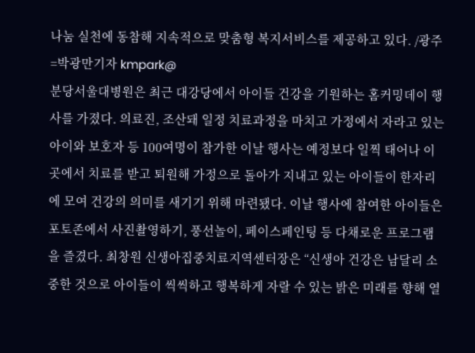나눔 실천에 동참해 지속적으로 맞춤형 복지서비스를 제공하고 있다. /광주=박광만기자 kmpark@
분당서울대병원은 최근 대강당에서 아이들 건강을 기원하는 홈커밍데이 행사를 가졌다. 의료진, 조산돼 일정 치료과정을 마치고 가정에서 자라고 있는 아이와 보호자 등 100여명이 참가한 이날 행사는 예정보다 일찍 태어나 이곳에서 치료를 받고 퇴원해 가정으로 돌아가 지내고 있는 아이들이 한자리에 모여 건강의 의미를 새기기 위해 마련됐다. 이날 행사에 참여한 아이들은 포토존에서 사진촬영하기, 풍선놀이, 페이스페인팅 등 다채로운 프로그램을 즐겼다. 최창원 신생아집중치료지역센터장은 “신생아 건강은 남달리 소중한 것으로 아이들이 씩씩하고 행복하게 자랄 수 있는 밝은 미래를 향해 열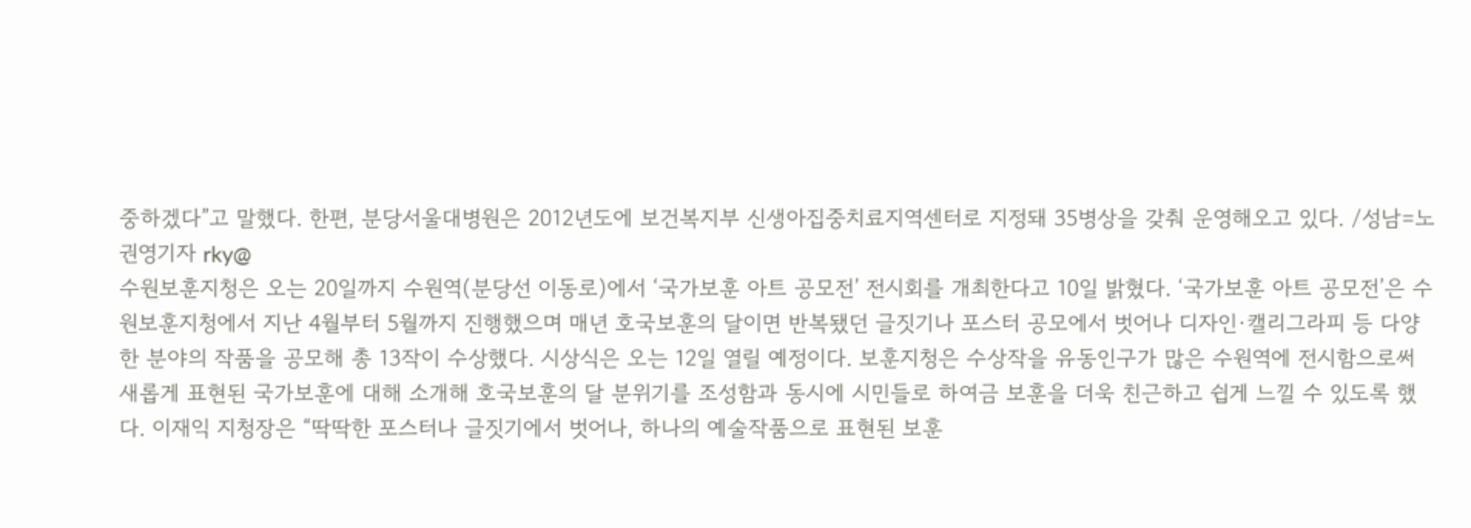중하겠다”고 말했다. 한편, 분당서울대병원은 2012년도에 보건복지부 신생아집중치료지역센터로 지정돼 35병상을 갖춰 운영해오고 있다. /성남=노권영기자 rky@
수원보훈지청은 오는 20일까지 수원역(분당선 이동로)에서 ‘국가보훈 아트 공모전’ 전시회를 개최한다고 10일 밝혔다. ‘국가보훈 아트 공모전’은 수원보훈지청에서 지난 4월부터 5월까지 진행했으며 매년 호국보훈의 달이면 반복됐던 글짓기나 포스터 공모에서 벗어나 디자인·캘리그라피 등 다양한 분야의 작품을 공모해 총 13작이 수상했다. 시상식은 오는 12일 열릴 예정이다. 보훈지청은 수상작을 유동인구가 많은 수원역에 전시함으로써 새롭게 표현된 국가보훈에 대해 소개해 호국보훈의 달 분위기를 조성함과 동시에 시민들로 하여금 보훈을 더욱 친근하고 쉽게 느낄 수 있도록 했다. 이재익 지청장은 “딱딱한 포스터나 글짓기에서 벗어나, 하나의 예술작품으로 표현된 보훈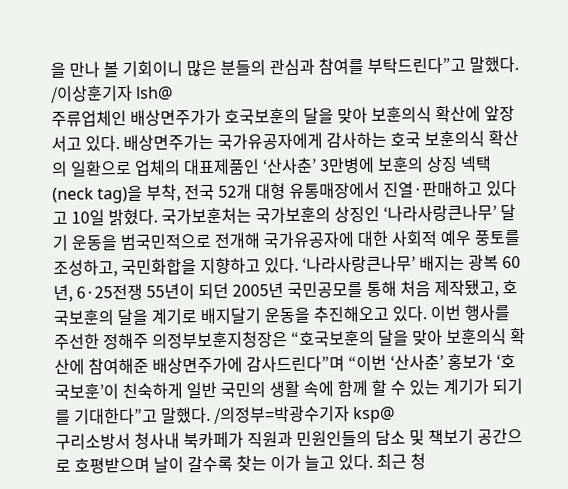을 만나 볼 기회이니 많은 분들의 관심과 참여를 부탁드린다”고 말했다. /이상훈기자 lsh@
주류업체인 배상면주가가 호국보훈의 달을 맞아 보훈의식 확산에 앞장서고 있다. 배상면주가는 국가유공자에게 감사하는 호국 보훈의식 확산의 일환으로 업체의 대표제품인 ‘산사춘’ 3만병에 보훈의 상징 넥택(neck tag)을 부착, 전국 52개 대형 유통매장에서 진열·판매하고 있다고 10일 밝혔다. 국가보훈처는 국가보훈의 상징인 ‘나라사랑큰나무’ 달기 운동을 범국민적으로 전개해 국가유공자에 대한 사회적 예우 풍토를 조성하고, 국민화합을 지향하고 있다. ‘나라사랑큰나무’ 배지는 광복 60년, 6·25전쟁 55년이 되던 2005년 국민공모를 통해 처음 제작됐고, 호국보훈의 달을 계기로 배지달기 운동을 추진해오고 있다. 이번 행사를 주선한 정해주 의정부보훈지청장은 “호국보훈의 달을 맞아 보훈의식 확산에 참여해준 배상면주가에 감사드린다”며 “이번 ‘산사춘’ 홍보가 ‘호국보훈’이 친숙하게 일반 국민의 생활 속에 함께 할 수 있는 계기가 되기를 기대한다”고 말했다. /의정부=박광수기자 ksp@
구리소방서 청사내 북카페가 직원과 민원인들의 담소 및 책보기 공간으로 호평받으며 날이 갈수록 찾는 이가 늘고 있다. 최근 청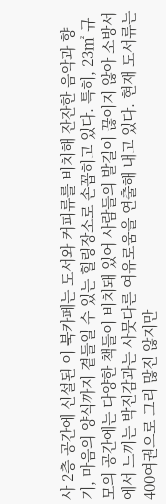사 2층 공간에 신설된 이 북카페는 도서와 커피류를 비치해 잔잔한 음악과 향기, 마음의 양식까지 곁들일 수 있는 힐링장소로 손꼽히고 있다. 특히, 23㎡ 규모의 공간에는 다양한 책들이 비치돼 있어 사람들의 발길이 끊이지 않아 소방서에서 느끼는 박진감과는 사뭇다른 여유로움을 연출해 내고 있다. 현재 도서류는 400여권으로 그리 많진 않지만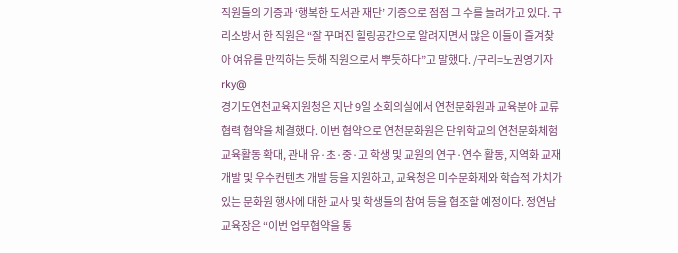직원들의 기증과 ‘행복한 도서관 재단’ 기증으로 점점 그 수를 늘려가고 있다. 구리소방서 한 직원은 “잘 꾸며진 힐링공간으로 알려지면서 많은 이들이 즐겨찾아 여유를 만끽하는 듯해 직원으로서 뿌듯하다”고 말했다. /구리=노권영기자 rky@
경기도연천교육지원청은 지난 9일 소회의실에서 연천문화원과 교육분야 교류협력 협약을 체결했다. 이번 협약으로 연천문화원은 단위학교의 연천문화체험 교육활동 확대, 관내 유·초·중·고 학생 및 교원의 연구·연수 활동, 지역화 교재개발 및 우수컨텐츠 개발 등을 지원하고, 교육청은 미수문화제와 학습적 가치가 있는 문화원 행사에 대한 교사 및 학생들의 참여 등을 협조할 예정이다. 정연남 교육장은 “이번 업무협약을 통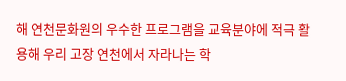해 연천문화원의 우수한 프로그램을 교육분야에 적극 활용해 우리 고장 연천에서 자라나는 학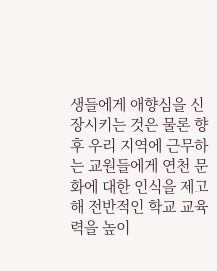생들에게 애향심을 신장시키는 것은 물론 향후 우리 지역에 근무하는 교원들에게 연천 문화에 대한 인식을 제고해 전반적인 학교 교육력을 높이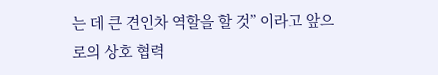는 데 큰 견인차 역할을 할 것” 이라고 앞으로의 상호 협력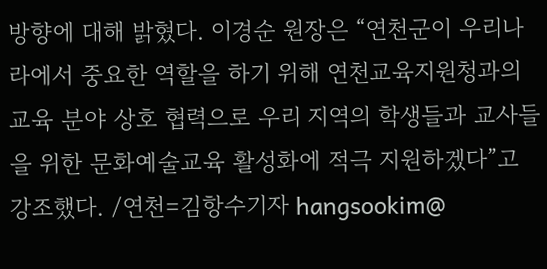방향에 대해 밝혔다. 이경순 원장은 “연천군이 우리나라에서 중요한 역할을 하기 위해 연천교육지원청과의 교육 분야 상호 협력으로 우리 지역의 학생들과 교사들을 위한 문화예술교육 활성화에 적극 지원하겠다”고 강조했다. /연천=김항수기자 hangsookim@